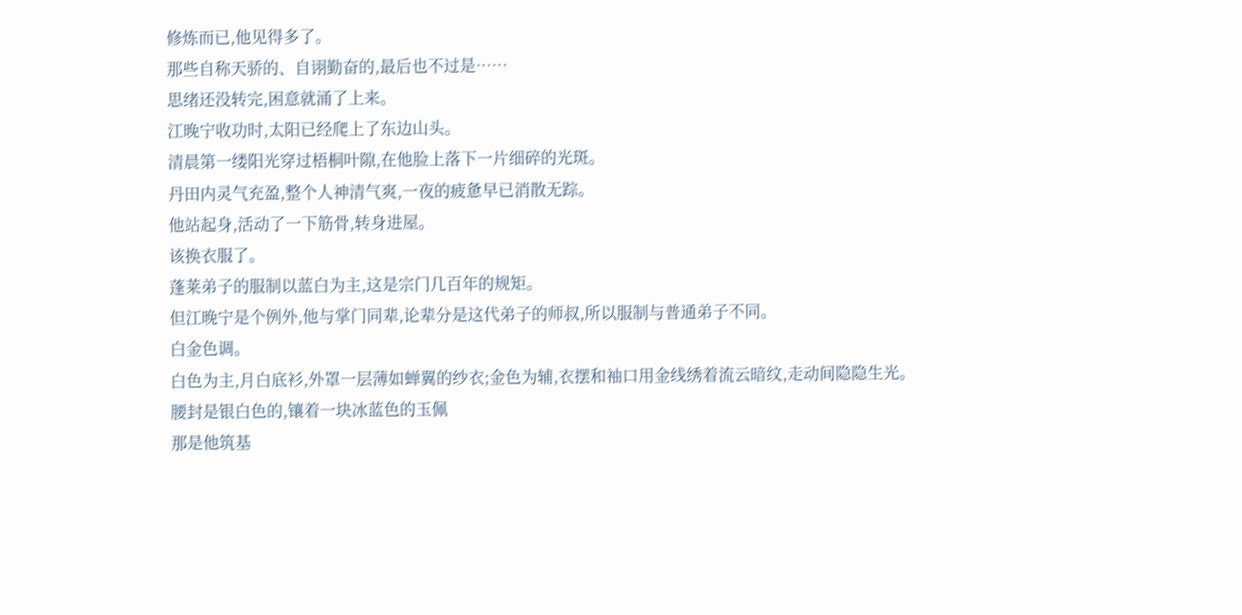修炼而已,他见得多了。
那些自称天骄的、自诩勤奋的,最后也不过是……
思绪还没转完,困意就涌了上来。
江晚宁收功时,太阳已经爬上了东边山头。
清晨第一缕阳光穿过梧桐叶隙,在他脸上落下一片细碎的光斑。
丹田内灵气充盈,整个人神清气爽,一夜的疲惫早已消散无踪。
他站起身,活动了一下筋骨,转身进屋。
该换衣服了。
蓬莱弟子的服制以蓝白为主,这是宗门几百年的规矩。
但江晚宁是个例外,他与掌门同辈,论辈分是这代弟子的师叔,所以服制与普通弟子不同。
白金色调。
白色为主,月白底衫,外罩一层薄如蝉翼的纱衣;金色为辅,衣摆和袖口用金线绣着流云暗纹,走动间隐隐生光。
腰封是银白色的,镶着一块冰蓝色的玉佩
那是他筑基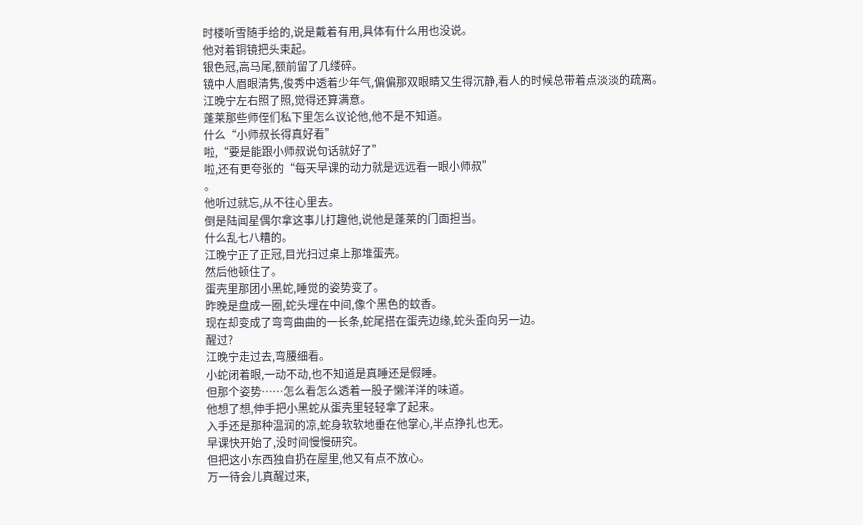时楼听雪随手给的,说是戴着有用,具体有什么用也没说。
他对着铜镜把头束起。
银色冠,高马尾,额前留了几缕碎。
镜中人眉眼清隽,俊秀中透着少年气,偏偏那双眼睛又生得沉静,看人的时候总带着点淡淡的疏离。
江晚宁左右照了照,觉得还算满意。
蓬莱那些师侄们私下里怎么议论他,他不是不知道。
什么“小师叔长得真好看”
啦,“要是能跟小师叔说句话就好了”
啦,还有更夸张的“每天早课的动力就是远远看一眼小师叔”
。
他听过就忘,从不往心里去。
倒是陆闻星偶尔拿这事儿打趣他,说他是蓬莱的门面担当。
什么乱七八糟的。
江晚宁正了正冠,目光扫过桌上那堆蛋壳。
然后他顿住了。
蛋壳里那团小黑蛇,睡觉的姿势变了。
昨晚是盘成一圈,蛇头埋在中间,像个黑色的蚊香。
现在却变成了弯弯曲曲的一长条,蛇尾搭在蛋壳边缘,蛇头歪向另一边。
醒过?
江晚宁走过去,弯腰细看。
小蛇闭着眼,一动不动,也不知道是真睡还是假睡。
但那个姿势……怎么看怎么透着一股子懒洋洋的味道。
他想了想,伸手把小黑蛇从蛋壳里轻轻拿了起来。
入手还是那种温润的凉,蛇身软软地垂在他掌心,半点挣扎也无。
早课快开始了,没时间慢慢研究。
但把这小东西独自扔在屋里,他又有点不放心。
万一待会儿真醒过来,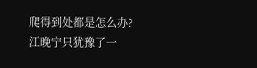爬得到处都是怎么办?
江晚宁只犹豫了一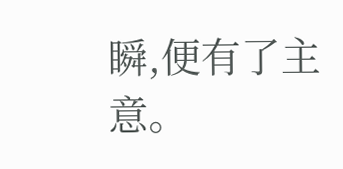瞬,便有了主意。